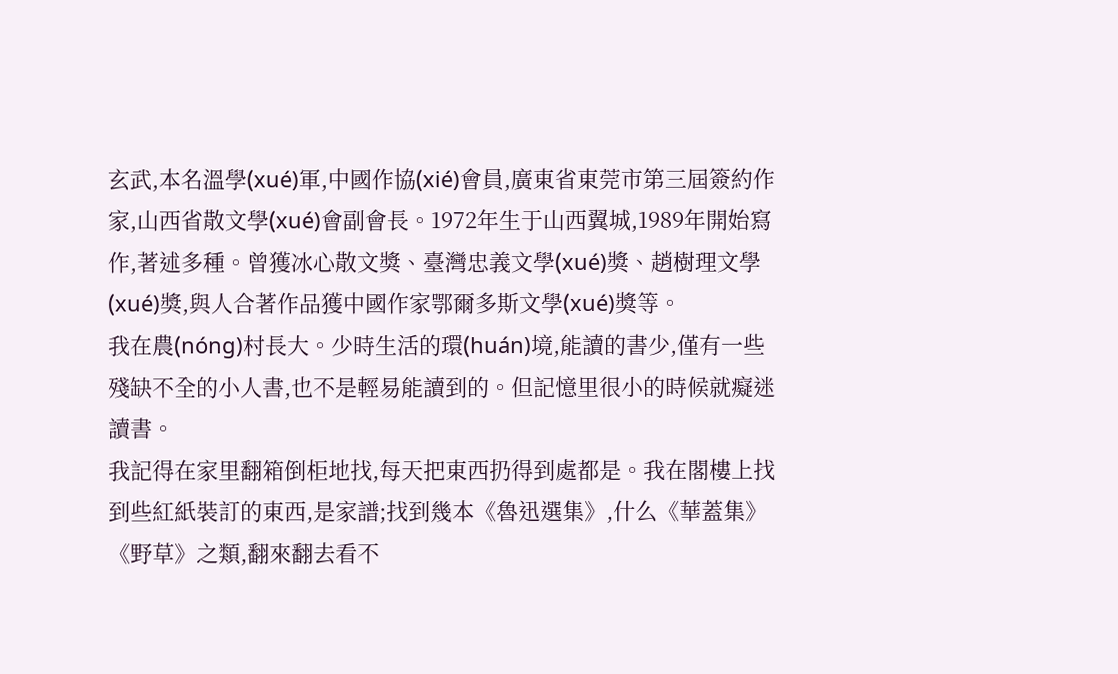玄武,本名溫學(xué)軍,中國作協(xié)會員,廣東省東莞市第三屆簽約作家,山西省散文學(xué)會副會長。1972年生于山西翼城,1989年開始寫作,著述多種。曾獲冰心散文獎、臺灣忠義文學(xué)獎、趙樹理文學(xué)獎,與人合著作品獲中國作家鄂爾多斯文學(xué)獎等。
我在農(nóng)村長大。少時生活的環(huán)境,能讀的書少,僅有一些殘缺不全的小人書,也不是輕易能讀到的。但記憶里很小的時候就癡迷讀書。
我記得在家里翻箱倒柜地找,每天把東西扔得到處都是。我在閣樓上找到些紅紙裝訂的東西,是家譜;找到幾本《魯迅選集》,什么《華蓋集》《野草》之類,翻來翻去看不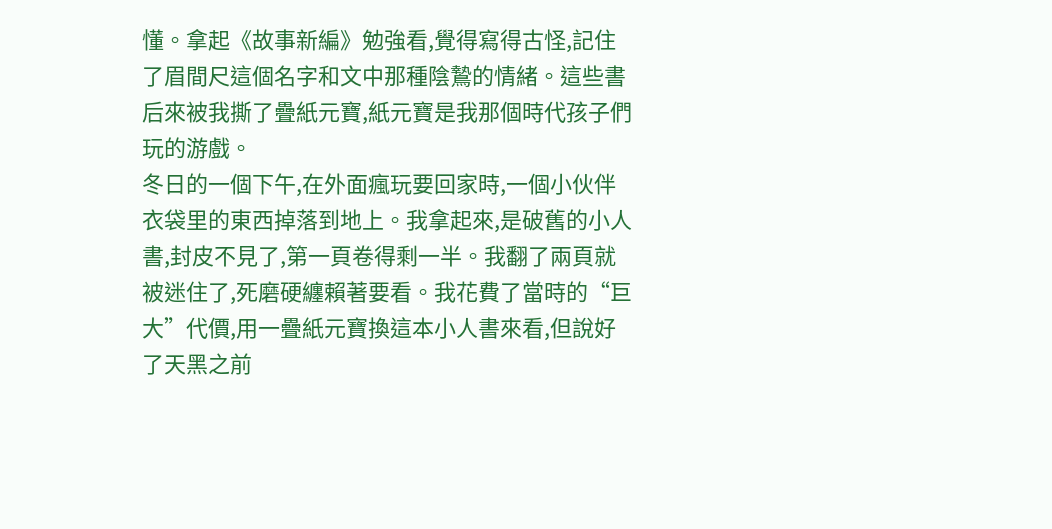懂。拿起《故事新編》勉強看,覺得寫得古怪,記住了眉間尺這個名字和文中那種陰鷙的情緒。這些書后來被我撕了疊紙元寶,紙元寶是我那個時代孩子們玩的游戲。
冬日的一個下午,在外面瘋玩要回家時,一個小伙伴衣袋里的東西掉落到地上。我拿起來,是破舊的小人書,封皮不見了,第一頁卷得剩一半。我翻了兩頁就被迷住了,死磨硬纏賴著要看。我花費了當時的“巨大”代價,用一疊紙元寶換這本小人書來看,但說好了天黑之前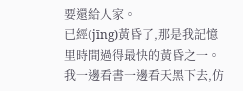要還給人家。
已經(jīng)黃昏了,那是我記憶里時間過得最快的黃昏之一。我一邊看書一邊看天黑下去,仿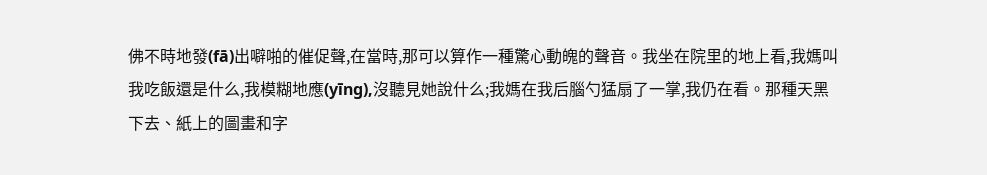佛不時地發(fā)出噼啪的催促聲,在當時,那可以算作一種驚心動魄的聲音。我坐在院里的地上看,我媽叫我吃飯還是什么,我模糊地應(yīng),沒聽見她說什么;我媽在我后腦勺猛扇了一掌,我仍在看。那種天黑下去、紙上的圖畫和字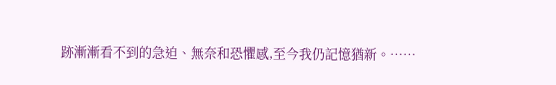跡漸漸看不到的急迫、無奈和恐懼感,至今我仍記憶猶新。……